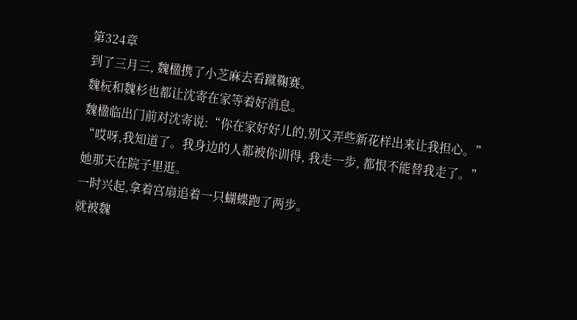第324章
到了三月三, 魏楹携了小芝麻去看蹴鞠赛。
魏杬和魏杉也都让沈寄在家等着好消息。
魏楹临出门前对沈寄说:“你在家好好儿的,别又弄些新花样出来让我担心。”
“哎呀,我知道了。我身边的人都被你训得, 我走一步, 都恨不能替我走了。”
她那天在院子里逛。
一时兴起,拿着宫扇追着一只蝴蝶跑了两步。
就被魏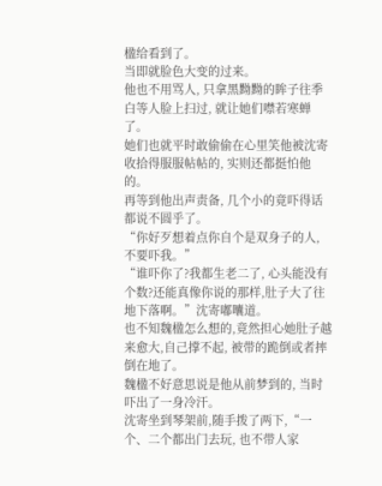楹给看到了。
当即就脸色大变的过来。
他也不用骂人, 只拿黑黝黝的眸子往季白等人脸上扫过, 就让她们噤若寒蝉了。
她们也就平时敢偷偷在心里笑他被沈寄收拾得服服帖帖的, 实则还都挺怕他的。
再等到他出声责备, 几个小的竟吓得话都说不圆乎了。
“你好歹想着点你自个是双身子的人, 不要吓我。”
“谁吓你了?我都生老二了, 心头能没有个数?还能真像你说的那样,肚子大了往地下落啊。”沈寄嘟囔道。
也不知魏楹怎么想的,竟然担心她肚子越来愈大,自己撑不起, 被带的跪倒或者摔倒在地了。
魏楹不好意思说是他从前梦到的, 当时吓出了一身冷汗。
沈寄坐到琴架前,随手拨了两下,“一个、二个都出门去玩, 也不带人家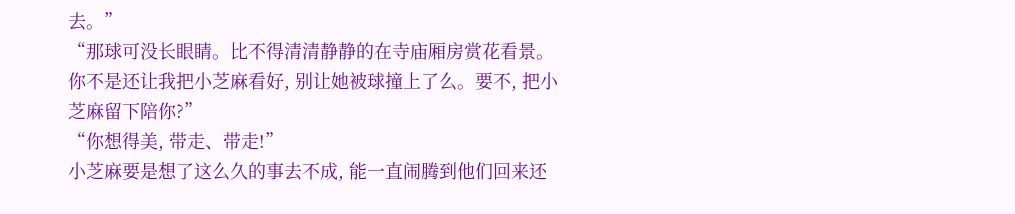去。”
“那球可没长眼睛。比不得清清静静的在寺庙厢房赏花看景。你不是还让我把小芝麻看好, 别让她被球撞上了么。要不, 把小芝麻留下陪你?”
“你想得美, 带走、带走!”
小芝麻要是想了这么久的事去不成, 能一直闹腾到他们回来还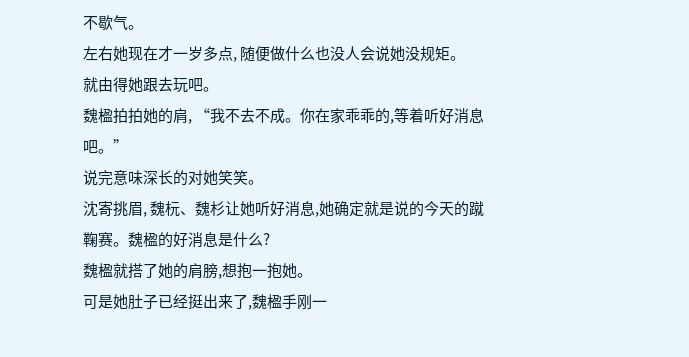不歇气。
左右她现在才一岁多点, 随便做什么也没人会说她没规矩。
就由得她跟去玩吧。
魏楹拍拍她的肩, “我不去不成。你在家乖乖的,等着听好消息吧。”
说完意味深长的对她笑笑。
沈寄挑眉, 魏杬、魏杉让她听好消息,她确定就是说的今天的蹴鞠赛。魏楹的好消息是什么?
魏楹就搭了她的肩膀,想抱一抱她。
可是她肚子已经挺出来了,魏楹手刚一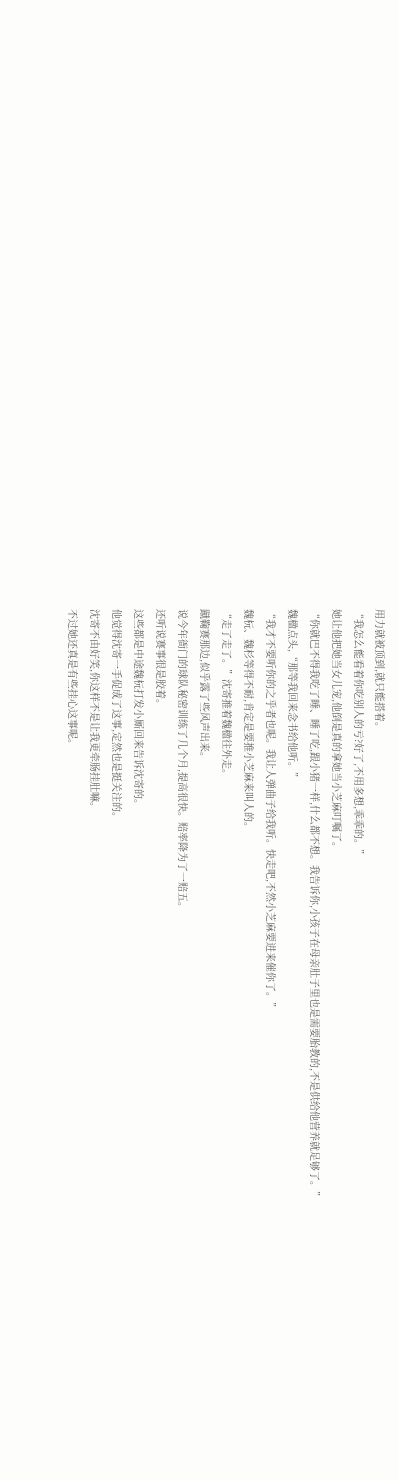用力就被顶到,就只能搭着。
“我怎么能看着你吃别人的亏?好了,不用多想,乖乖的。”
她让他把她当女儿宠,他倒是真的拿她当小芝麻叮嘱了。
“你就巴不得我吃了睡、睡了吃,跟小猪一样,什么都不想。我告诉你,小孩子在母亲肚子里也是需要胎教的,不是供给他营养就足够了。”
魏楹点头,“那等我回来念书给他听。”
“我才不要听你的之乎者也呢。我让人弹曲子给我听。快走吧,不然小芝麻要进来催你了。”
魏杬、魏杉等得不耐,肯定是要推小芝麻来叫人的。
“走了走了。”沈寄推着魏楹往外走。
蹴鞠赛那边,似乎露了些风声出来。
说今年衙门的球队秘密训练了几个月,提高很快。赔率降为了一赔五。
还听说赛事很是胶着。
这些都是中途魏杬打发小厮回来告诉沈寄的。
他觉得沈寄一手促成了这事,定然也是挺关注的。
沈寄不由好笑,你这样不是让我更牵肠挂肚嘛。
不过她还真是有些挂心这事呢。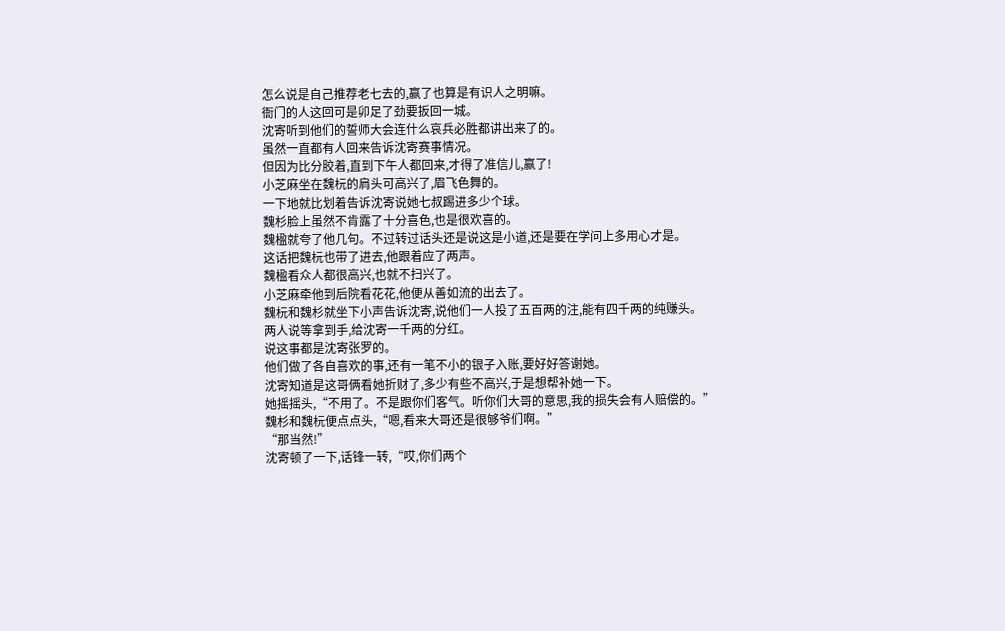怎么说是自己推荐老七去的,赢了也算是有识人之明嘛。
衙门的人这回可是卯足了劲要扳回一城。
沈寄听到他们的誓师大会连什么哀兵必胜都讲出来了的。
虽然一直都有人回来告诉沈寄赛事情况。
但因为比分胶着,直到下午人都回来,才得了准信儿,赢了!
小芝麻坐在魏杬的肩头可高兴了,眉飞色舞的。
一下地就比划着告诉沈寄说她七叔踢进多少个球。
魏杉脸上虽然不肯露了十分喜色,也是很欢喜的。
魏楹就夸了他几句。不过转过话头还是说这是小道,还是要在学问上多用心才是。
这话把魏杬也带了进去,他跟着应了两声。
魏楹看众人都很高兴,也就不扫兴了。
小芝麻牵他到后院看花花,他便从善如流的出去了。
魏杬和魏杉就坐下小声告诉沈寄,说他们一人投了五百两的注,能有四千两的纯赚头。
两人说等拿到手,给沈寄一千两的分红。
说这事都是沈寄张罗的。
他们做了各自喜欢的事,还有一笔不小的银子入账,要好好答谢她。
沈寄知道是这哥俩看她折财了,多少有些不高兴,于是想帮补她一下。
她摇摇头,“不用了。不是跟你们客气。听你们大哥的意思,我的损失会有人赔偿的。”
魏杉和魏杬便点点头,“嗯,看来大哥还是很够爷们啊。”
“那当然!”
沈寄顿了一下,话锋一转,“哎,你们两个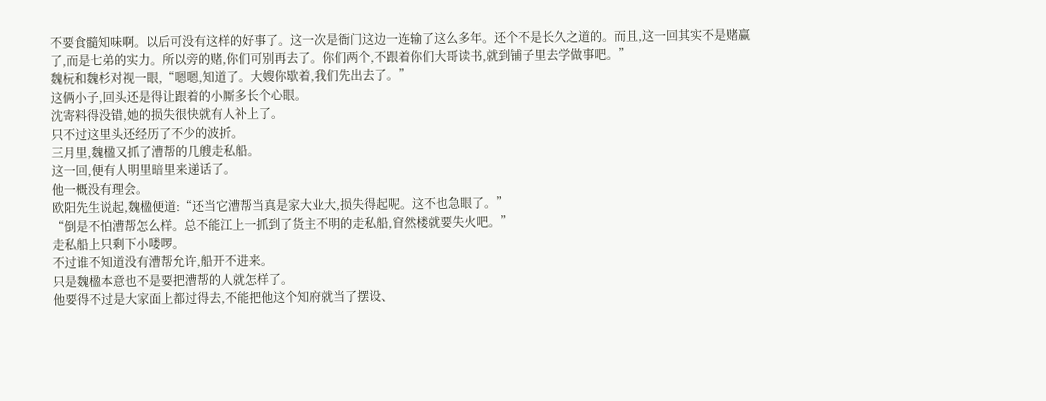不要食髓知味啊。以后可没有这样的好事了。这一次是衙门这边一连输了这么多年。还个不是长久之道的。而且,这一回其实不是赌赢了,而是七弟的实力。所以旁的赌,你们可别再去了。你们两个,不跟着你们大哥读书,就到铺子里去学做事吧。”
魏杬和魏杉对视一眼,“嗯嗯,知道了。大嫂你歇着,我们先出去了。”
这俩小子,回头还是得让跟着的小厮多长个心眼。
沈寄料得没错,她的损失很快就有人补上了。
只不过这里头还经历了不少的波折。
三月里,魏楹又抓了漕帮的几艘走私船。
这一回,便有人明里暗里来递话了。
他一概没有理会。
欧阳先生说起,魏楹便道:“还当它漕帮当真是家大业大,损失得起呢。这不也急眼了。”
“倒是不怕漕帮怎么样。总不能江上一抓到了货主不明的走私船,窅然楼就要失火吧。”
走私船上只剩下小喽啰。
不过谁不知道没有漕帮允许,船开不进来。
只是魏楹本意也不是要把漕帮的人就怎样了。
他要得不过是大家面上都过得去,不能把他这个知府就当了摆设、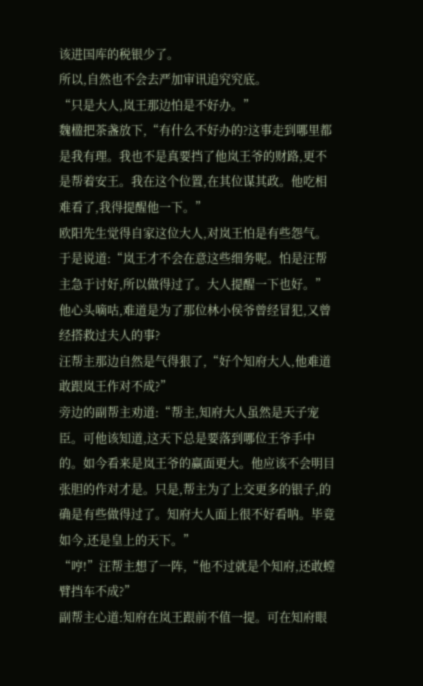该进国库的税银少了。
所以,自然也不会去严加审讯追究究底。
“只是大人,岚王那边怕是不好办。”
魏楹把茶盏放下,“有什么不好办的?这事走到哪里都是我有理。我也不是真要挡了他岚王爷的财路,更不是帮着安王。我在这个位置,在其位谋其政。他吃相难看了,我得提醒他一下。”
欧阳先生觉得自家这位大人,对岚王怕是有些怨气。
于是说道:“岚王才不会在意这些细务呢。怕是汪帮主急于讨好,所以做得过了。大人提醒一下也好。”
他心头嘀咕,难道是为了那位林小侯爷曾经冒犯,又曾经搭救过夫人的事?
汪帮主那边自然是气得狠了,“好个知府大人,他难道敢跟岚王作对不成?”
旁边的副帮主劝道:“帮主,知府大人虽然是天子宠臣。可他该知道,这天下总是要落到哪位王爷手中的。如今看来是岚王爷的赢面更大。他应该不会明目张胆的作对才是。只是,帮主为了上交更多的银子,的确是有些做得过了。知府大人面上很不好看呐。毕竟如今,还是皇上的天下。”
“哼!”汪帮主想了一阵,“他不过就是个知府,还敢螳臂挡车不成?”
副帮主心道:知府在岚王跟前不值一提。可在知府眼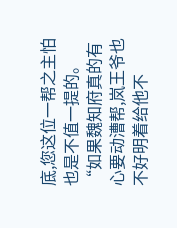底,您这位一帮之主怕也是不值一提的。
“如果魏知府真的有心要动漕帮,岚王爷也不好明着给他不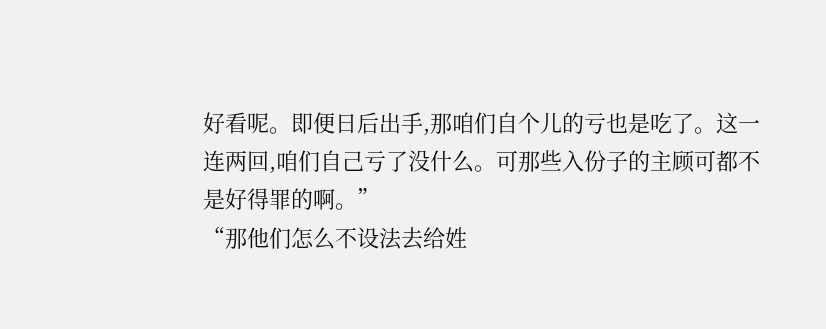好看呢。即便日后出手,那咱们自个儿的亏也是吃了。这一连两回,咱们自己亏了没什么。可那些入份子的主顾可都不是好得罪的啊。”
“那他们怎么不设法去给姓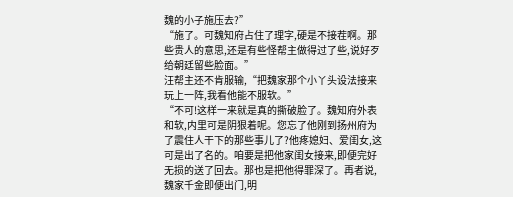魏的小子施压去?”
“施了。可魏知府占住了理字,硬是不接茬啊。那些贵人的意思,还是有些怪帮主做得过了些,说好歹给朝廷留些脸面。”
汪帮主还不肯服输,“把魏家那个小丫头设法接来玩上一阵,我看他能不服软。”
“不可!这样一来就是真的撕破脸了。魏知府外表和软,内里可是阴狠着呢。您忘了他刚到扬州府为了震住人干下的那些事儿了?他疼媳妇、爱闺女,这可是出了名的。咱要是把他家闺女接来,即便完好无损的送了回去。那也是把他得罪深了。再者说,魏家千金即便出门,明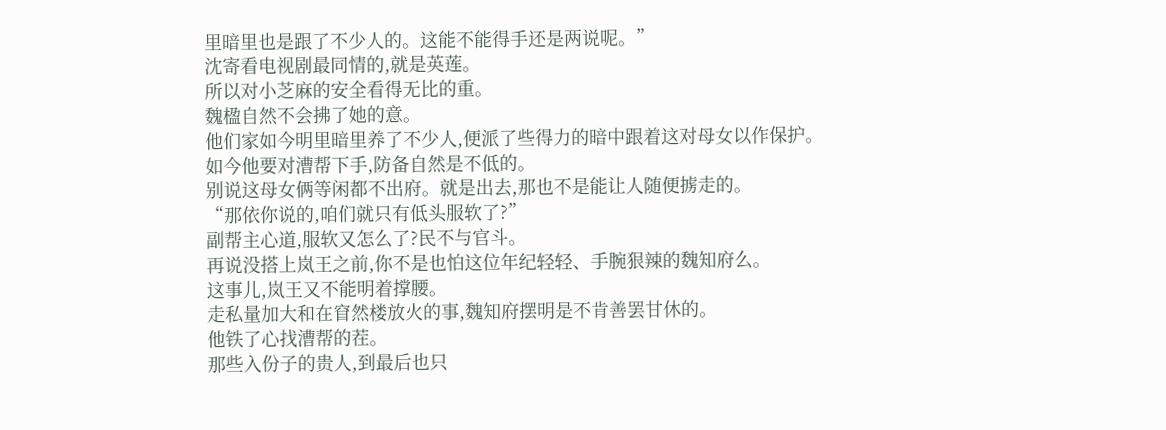里暗里也是跟了不少人的。这能不能得手还是两说呢。”
沈寄看电视剧最同情的,就是英莲。
所以对小芝麻的安全看得无比的重。
魏楹自然不会拂了她的意。
他们家如今明里暗里养了不少人,便派了些得力的暗中跟着这对母女以作保护。
如今他要对漕帮下手,防备自然是不低的。
别说这母女俩等闲都不出府。就是出去,那也不是能让人随便掳走的。
“那依你说的,咱们就只有低头服软了?”
副帮主心道,服软又怎么了?民不与官斗。
再说没搭上岚王之前,你不是也怕这位年纪轻轻、手腕狠辣的魏知府么。
这事儿,岚王又不能明着撑腰。
走私量加大和在窅然楼放火的事,魏知府摆明是不肯善罢甘休的。
他铁了心找漕帮的茬。
那些入份子的贵人,到最后也只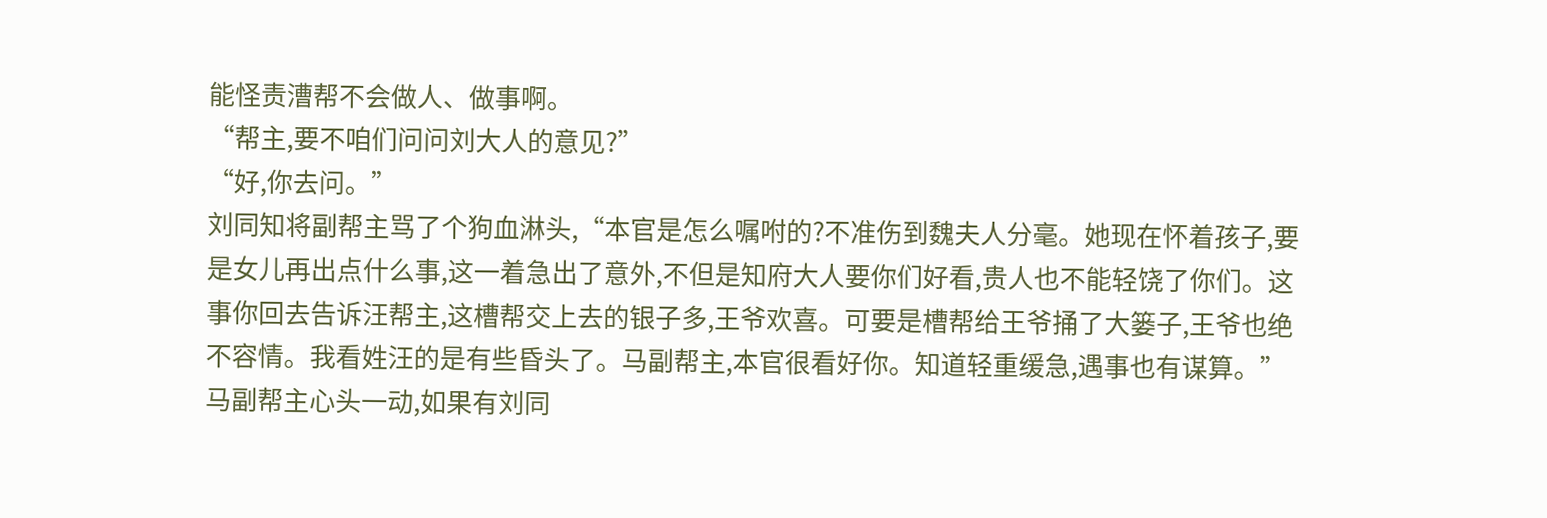能怪责漕帮不会做人、做事啊。
“帮主,要不咱们问问刘大人的意见?”
“好,你去问。”
刘同知将副帮主骂了个狗血淋头,“本官是怎么嘱咐的?不准伤到魏夫人分毫。她现在怀着孩子,要是女儿再出点什么事,这一着急出了意外,不但是知府大人要你们好看,贵人也不能轻饶了你们。这事你回去告诉汪帮主,这槽帮交上去的银子多,王爷欢喜。可要是槽帮给王爷捅了大篓子,王爷也绝不容情。我看姓汪的是有些昏头了。马副帮主,本官很看好你。知道轻重缓急,遇事也有谋算。”
马副帮主心头一动,如果有刘同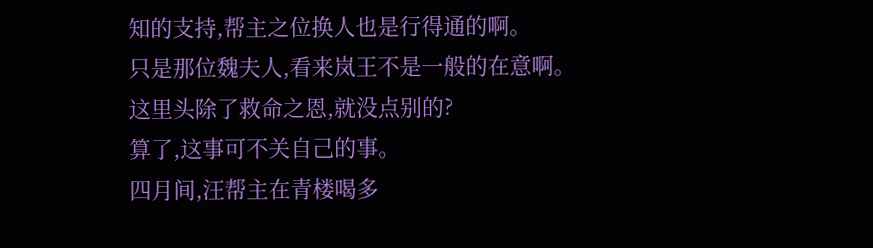知的支持,帮主之位换人也是行得通的啊。
只是那位魏夫人,看来岚王不是一般的在意啊。
这里头除了救命之恩,就没点别的?
算了,这事可不关自己的事。
四月间,汪帮主在青楼喝多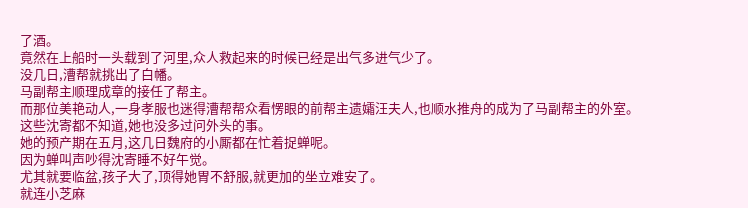了酒。
竟然在上船时一头载到了河里,众人救起来的时候已经是出气多进气少了。
没几日,漕帮就挑出了白幡。
马副帮主顺理成章的接任了帮主。
而那位美艳动人,一身孝服也迷得漕帮帮众看愣眼的前帮主遗孀汪夫人,也顺水推舟的成为了马副帮主的外室。
这些沈寄都不知道,她也没多过问外头的事。
她的预产期在五月,这几日魏府的小厮都在忙着捉蝉呢。
因为蝉叫声吵得沈寄睡不好午觉。
尤其就要临盆,孩子大了,顶得她胃不舒服,就更加的坐立难安了。
就连小芝麻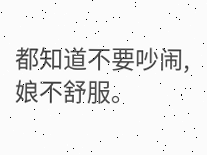都知道不要吵闹,娘不舒服。